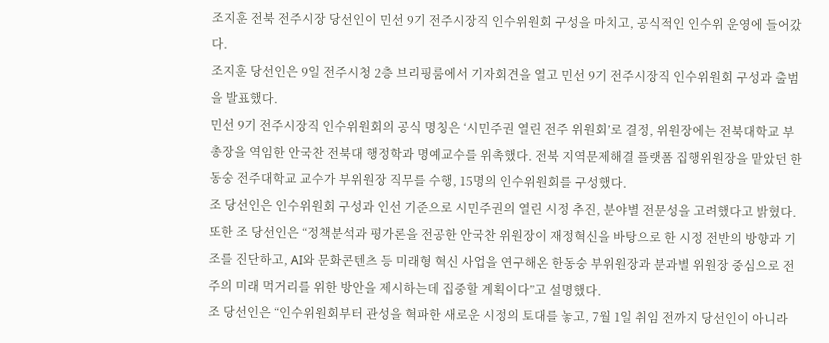조지훈 전북 전주시장 당선인이 민선 9기 전주시장직 인수위원회 구성을 마치고, 공식적인 인수위 운영에 들어갔다.
조지훈 당선인은 9일 전주시청 2층 브리핑룸에서 기자회견을 열고 민선 9기 전주시장직 인수위원회 구성과 출범을 발표했다.
민선 9기 전주시장직 인수위원회의 공식 명칭은 ‘시민주권 열린 전주 위원회’로 결정, 위원장에는 전북대학교 부총장을 역임한 안국찬 전북대 행정학과 명예교수를 위촉했다. 전북 지역문제해결 플랫폼 집행위원장을 맡았던 한동숭 전주대학교 교수가 부위원장 직무를 수행, 15명의 인수위원회를 구성했다.
조 당선인은 인수위원회 구성과 인선 기준으로 시민주권의 열린 시정 추진, 분야별 전문성을 고려했다고 밝혔다.
또한 조 당선인은 “정책분석과 평가론을 전공한 안국찬 위원장이 재정혁신을 바탕으로 한 시정 전반의 방향과 기조를 진단하고, AI와 문화콘텐츠 등 미래형 혁신 사업을 연구해온 한동숭 부위원장과 분과별 위원장 중심으로 전주의 미래 먹거리를 위한 방안을 제시하는데 집중할 계획이다”고 설명했다.
조 당선인은 “인수위원회부터 관성을 혁파한 새로운 시정의 토대를 놓고, 7월 1일 취임 전까지 당선인이 아니라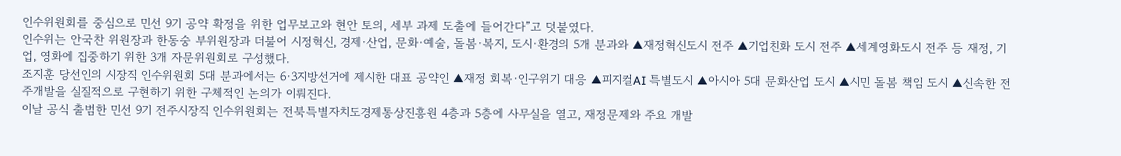인수위원회를 중심으로 민선 9기 공약 확정을 위한 업무보고와 현안 토의, 세부 과제 도출에 들어간다”고 덧붙였다.
인수위는 안국찬 위원장과 한동숭 부위원장과 더불어 시정혁신, 경제·산업, 문화·예술, 돌봄·복지, 도시·환경의 5개 분과와 ▲재정혁신도시 전주 ▲기업친화 도시 전주 ▲세계영화도시 전주 등 재정, 기업, 영화에 집중하기 위한 3개 자문위원회로 구성했다.
조지훈 당선인의 시장직 인수위원회 5대 분과에서는 6·3지방선거에 제시한 대표 공약인 ▲재정 회복·인구위기 대응 ▲피지컬AI 특별도시 ▲아시아 5대 문화산업 도시 ▲시민 돌봄 책임 도시 ▲신속한 전주개발을 실질적으로 구현하기 위한 구체적인 논의가 이뤄진다.
이날 공식 출범한 민선 9기 전주시장직 인수위원회는 전북특별자치도경제통상진흥원 4층과 5층에 사무실을 열고, 재정문제와 주요 개발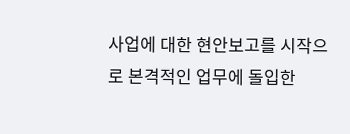사업에 대한 현안보고를 시작으로 본격적인 업무에 돌입한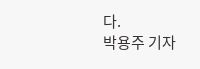다.
박용주 기자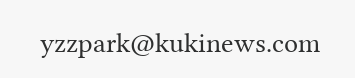yzzpark@kukinews.com